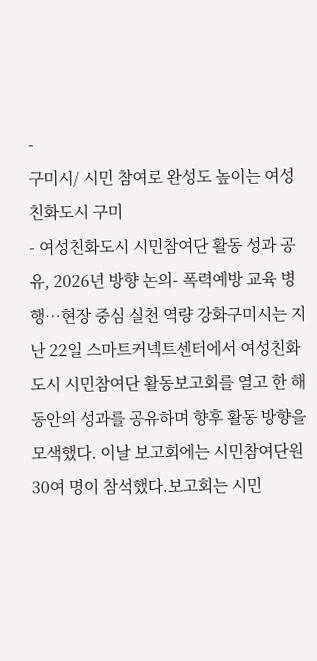-
구미시/ 시민 참여로 완성도 높이는 여성친화도시 구미
- 여성친화도시 시민참여단 활동 성과 공유, 2026년 방향 논의- 폭력예방 교육 병행…현장 중심 실천 역량 강화구미시는 지난 22일 스마트커넥트센터에서 여성친화도시 시민참여단 활동보고회를 열고 한 해 동안의 성과를 공유하며 향후 활동 방향을 모색했다. 이날 보고회에는 시민참여단원 30여 명이 참석했다.보고회는 시민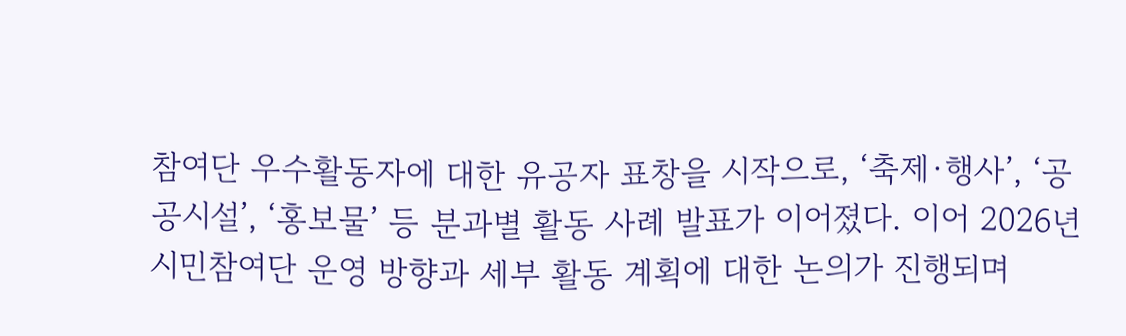참여단 우수활동자에 대한 유공자 표창을 시작으로, ‘축제·행사’, ‘공공시설’, ‘홍보물’ 등 분과별 활동 사례 발표가 이어졌다. 이어 2026년 시민참여단 운영 방향과 세부 활동 계획에 대한 논의가 진행되며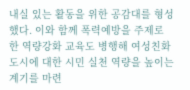내실 있는 활동을 위한 공감대를 형성했다. 이와 함께 폭력예방을 주제로 한 역량강화 교육도 병행해 여성친화도시에 대한 시민 실천 역량을 높이는 계기를 마련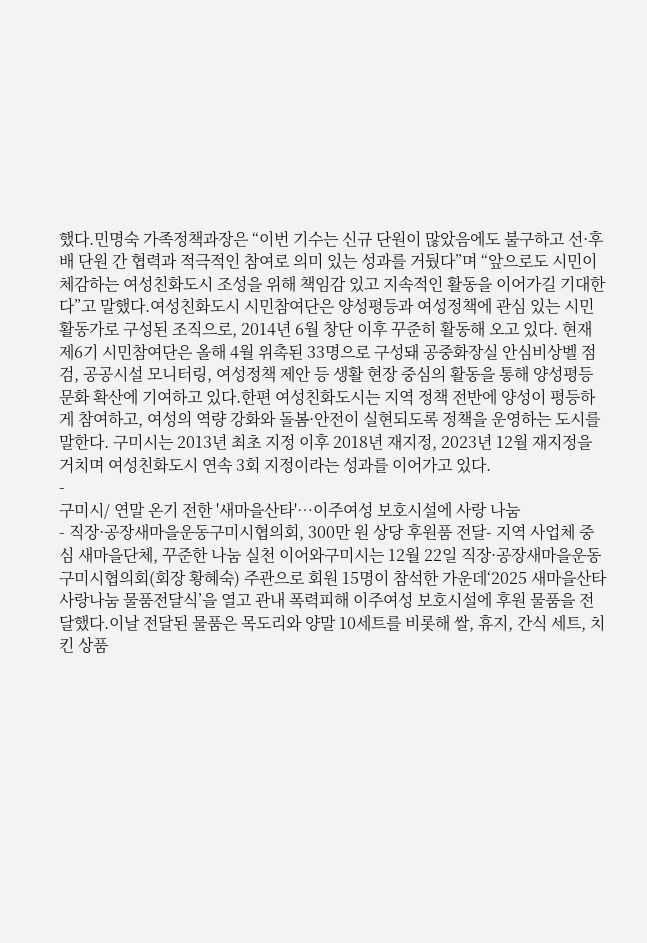했다.민명숙 가족정책과장은 “이번 기수는 신규 단원이 많았음에도 불구하고 선·후배 단원 간 협력과 적극적인 참여로 의미 있는 성과를 거뒀다”며 “앞으로도 시민이 체감하는 여성친화도시 조성을 위해 책임감 있고 지속적인 활동을 이어가길 기대한다”고 말했다.여성친화도시 시민참여단은 양성평등과 여성정책에 관심 있는 시민활동가로 구성된 조직으로, 2014년 6월 창단 이후 꾸준히 활동해 오고 있다. 현재 제6기 시민참여단은 올해 4월 위촉된 33명으로 구성돼 공중화장실 안심비상벨 점검, 공공시설 모니터링, 여성정책 제안 등 생활 현장 중심의 활동을 통해 양성평등 문화 확산에 기여하고 있다.한편 여성친화도시는 지역 정책 전반에 양성이 평등하게 참여하고, 여성의 역량 강화와 돌봄·안전이 실현되도록 정책을 운영하는 도시를 말한다. 구미시는 2013년 최초 지정 이후 2018년 재지정, 2023년 12월 재지정을 거치며 여성친화도시 연속 3회 지정이라는 성과를 이어가고 있다.
-
구미시/ 연말 온기 전한 '새마을산타'…이주여성 보호시설에 사랑 나눔
- 직장·공장새마을운동구미시협의회, 300만 원 상당 후원품 전달- 지역 사업체 중심 새마을단체, 꾸준한 나눔 실천 이어와구미시는 12월 22일 직장·공장새마을운동구미시협의회(회장 황혜숙) 주관으로 회원 15명이 참석한 가운데‘2025 새마을산타 사랑나눔 물품전달식’을 열고 관내 폭력피해 이주여성 보호시설에 후원 물품을 전달했다.이날 전달된 물품은 목도리와 양말 10세트를 비롯해 쌀, 휴지, 간식 세트, 치킨 상품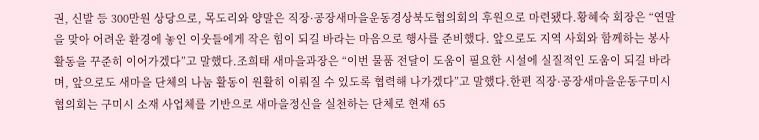권, 신발 등 300만원 상당으로, 목도리와 양말은 직장·공장새마을운동경상북도협의회의 후원으로 마련됐다.황혜숙 회장은 “연말을 맞아 어려운 환경에 놓인 이웃들에게 작은 힘이 되길 바라는 마음으로 행사를 준비했다. 앞으로도 지역 사회와 함께하는 봉사 활동을 꾸준히 이어가겠다”고 말했다.조희태 새마을과장은 “이번 물품 전달이 도움이 필요한 시설에 실질적인 도움이 되길 바라며, 앞으로도 새마을 단체의 나눔 활동이 원활히 이뤄질 수 있도록 협력해 나가겠다”고 말했다.한편 직장·공장새마을운동구미시협의회는 구미시 소재 사업체를 기반으로 새마을정신을 실천하는 단체로 현재 65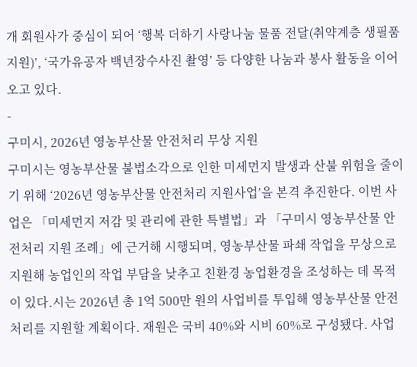개 회원사가 중심이 되어 ‘행복 더하기 사랑나눔 물품 전달(취약계층 생필품 지원)’, ‘국가유공자 백년장수사진 촬영’ 등 다양한 나눔과 봉사 활동을 이어오고 있다.
-
구미시, 2026년 영농부산물 안전처리 무상 지원
구미시는 영농부산물 불법소각으로 인한 미세먼지 발생과 산불 위험을 줄이기 위해 ‘2026년 영농부산물 안전처리 지원사업’을 본격 추진한다. 이번 사업은 「미세먼지 저감 및 관리에 관한 특별법」과 「구미시 영농부산물 안전처리 지원 조례」에 근거해 시행되며, 영농부산물 파쇄 작업을 무상으로 지원해 농업인의 작업 부담을 낮추고 친환경 농업환경을 조성하는 데 목적이 있다.시는 2026년 총 1억 500만 원의 사업비를 투입해 영농부산물 안전처리를 지원할 계획이다. 재원은 국비 40%와 시비 60%로 구성됐다. 사업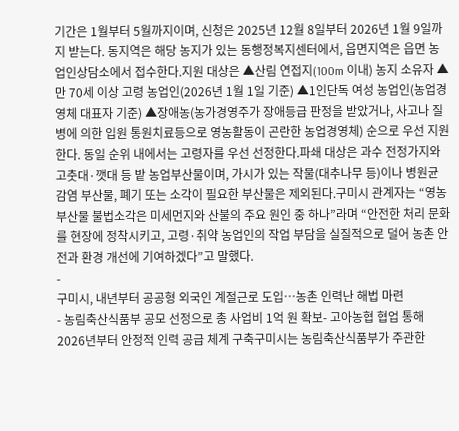기간은 1월부터 5월까지이며, 신청은 2025년 12월 8일부터 2026년 1월 9일까지 받는다. 동지역은 해당 농지가 있는 동행정복지센터에서, 읍면지역은 읍면 농업인상담소에서 접수한다.지원 대상은 ▲산림 연접지(100m 이내) 농지 소유자 ▲만 70세 이상 고령 농업인(2026년 1월 1일 기준) ▲1인단독 여성 농업인(농업경영체 대표자 기준) ▲장애농(농가경영주가 장애등급 판정을 받았거나, 사고나 질병에 의한 입원 통원치료등으로 영농활동이 곤란한 농업경영체) 순으로 우선 지원한다. 동일 순위 내에서는 고령자를 우선 선정한다.파쇄 대상은 과수 전정가지와 고춧대·깻대 등 밭 농업부산물이며, 가시가 있는 작물(대추나무 등)이나 병원균 감염 부산물, 폐기 또는 소각이 필요한 부산물은 제외된다.구미시 관계자는 “영농부산물 불법소각은 미세먼지와 산불의 주요 원인 중 하나”라며 “안전한 처리 문화를 현장에 정착시키고, 고령·취약 농업인의 작업 부담을 실질적으로 덜어 농촌 안전과 환경 개선에 기여하겠다”고 말했다.
-
구미시, 내년부터 공공형 외국인 계절근로 도입…농촌 인력난 해법 마련
- 농림축산식품부 공모 선정으로 총 사업비 1억 원 확보- 고아농협 협업 통해 2026년부터 안정적 인력 공급 체계 구축구미시는 농림축산식품부가 주관한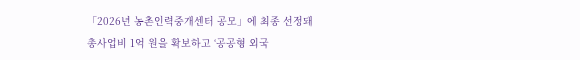「2026년 농촌인력중개센터 공모」에 최종 선정돼 총사업비 1억 원을 확보하고 ‘공공형 외국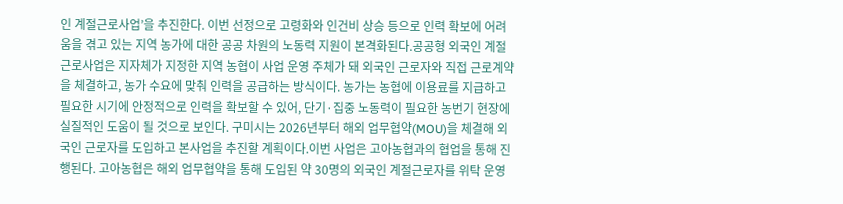인 계절근로사업’을 추진한다. 이번 선정으로 고령화와 인건비 상승 등으로 인력 확보에 어려움을 겪고 있는 지역 농가에 대한 공공 차원의 노동력 지원이 본격화된다.공공형 외국인 계절근로사업은 지자체가 지정한 지역 농협이 사업 운영 주체가 돼 외국인 근로자와 직접 근로계약을 체결하고, 농가 수요에 맞춰 인력을 공급하는 방식이다. 농가는 농협에 이용료를 지급하고 필요한 시기에 안정적으로 인력을 확보할 수 있어, 단기·집중 노동력이 필요한 농번기 현장에 실질적인 도움이 될 것으로 보인다. 구미시는 2026년부터 해외 업무협약(MOU)을 체결해 외국인 근로자를 도입하고 본사업을 추진할 계획이다.이번 사업은 고아농협과의 협업을 통해 진행된다. 고아농협은 해외 업무협약을 통해 도입된 약 30명의 외국인 계절근로자를 위탁 운영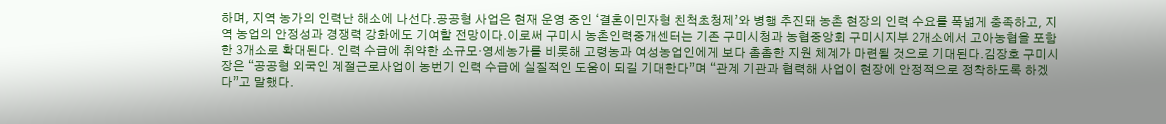하며, 지역 농가의 인력난 해소에 나선다.공공형 사업은 현재 운영 중인 ‘결혼이민자형 친척초청제’와 병행 추진돼 농촌 현장의 인력 수요를 폭넓게 충족하고, 지역 농업의 안정성과 경쟁력 강화에도 기여할 전망이다.이로써 구미시 농촌인력중개센터는 기존 구미시청과 농협중앙회 구미시지부 2개소에서 고아농협을 포함한 3개소로 확대된다. 인력 수급에 취약한 소규모·영세농가를 비롯해 고령농과 여성농업인에게 보다 촘촘한 지원 체계가 마련될 것으로 기대된다.김장호 구미시장은 “공공형 외국인 계절근로사업이 농번기 인력 수급에 실질적인 도움이 되길 기대한다”며 “관계 기관과 협력해 사업이 현장에 안정적으로 정착하도록 하겠다”고 말했다.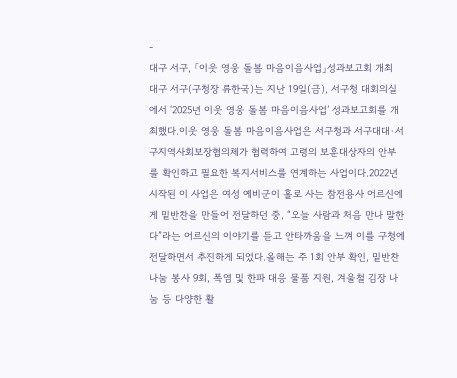-
대구 서구, 「이웃 영웅 돌봄 마음이음사업」성과보고회 개최
대구 서구(구청장 류한국)는 지난 19일(금), 서구청 대회의실에서 ‘2025년 이웃 영웅 돌봄 마음이음사업’ 성과보고회를 개최했다.이웃 영웅 돌봄 마음이음사업은 서구청과 서구대대·서구지역사회보장협의체가 협력하여 고령의 보훈대상자의 안부를 확인하고 필요한 복지서비스를 연계하는 사업이다.2022년 시작된 이 사업은 여성 예비군이 홀로 사는 참전용사 어르신에게 밑반찬을 만들어 전달하던 중, “오늘 사람과 처음 만나 말한다”라는 어르신의 이야기를 듣고 안타까움을 느껴 이를 구청에 전달하면서 추진하게 되었다.올해는 주 1회 안부 확인, 밑반찬 나눔 봉사 9회, 폭염 및 한파 대응 물품 지원, 겨울철 김장 나눔 등 다양한 활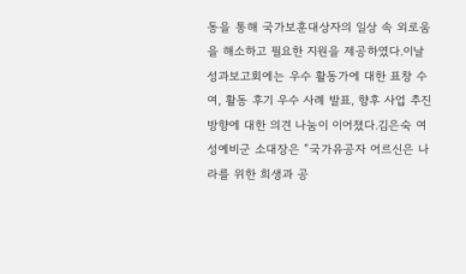동을 통해 국가보훈대상자의 일상 속 외로움을 해소하고 필요한 지원을 제공하였다.이날 성과보고회에는 우수 활동가에 대한 표창 수여, 활동 후기 우수 사례 발표, 향후 사업 추진 방향에 대한 의견 나눔이 이어졌다.김은숙 여성예비군 소대장은 “국가유공자 어르신은 나라를 위한 희생과 공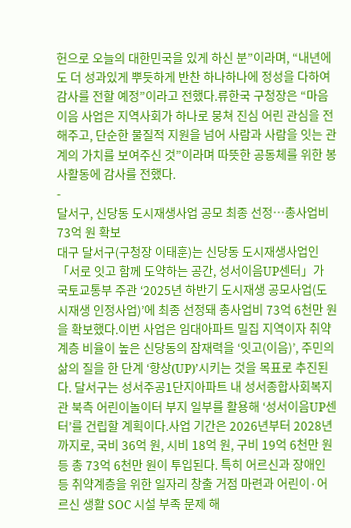헌으로 오늘의 대한민국을 있게 하신 분”이라며, “내년에도 더 성과있게 뿌듯하게 반찬 하나하나에 정성을 다하여 감사를 전할 예정”이라고 전했다.류한국 구청장은 “마음이음 사업은 지역사회가 하나로 뭉쳐 진심 어린 관심을 전해주고, 단순한 물질적 지원을 넘어 사람과 사람을 잇는 관계의 가치를 보여주신 것”이라며 따뜻한 공동체를 위한 봉사활동에 감사를 전했다.
-
달서구, 신당동 도시재생사업 공모 최종 선정…총사업비 73억 원 확보
대구 달서구(구청장 이태훈)는 신당동 도시재생사업인 「서로 잇고 함께 도약하는 공간, 성서이음UP센터」가 국토교통부 주관 ‘2025년 하반기 도시재생 공모사업(도시재생 인정사업)’에 최종 선정돼 총사업비 73억 6천만 원을 확보했다.이번 사업은 임대아파트 밀집 지역이자 취약계층 비율이 높은 신당동의 잠재력을 ‘잇고(이음)’, 주민의 삶의 질을 한 단계 ‘향상(UP)’시키는 것을 목표로 추진된다. 달서구는 성서주공1단지아파트 내 성서종합사회복지관 북측 어린이놀이터 부지 일부를 활용해 ‘성서이음UP센터’를 건립할 계획이다.사업 기간은 2026년부터 2028년까지로, 국비 36억 원, 시비 18억 원, 구비 19억 6천만 원 등 총 73억 6천만 원이 투입된다. 특히 어르신과 장애인 등 취약계층을 위한 일자리 창출 거점 마련과 어린이·어르신 생활 SOC 시설 부족 문제 해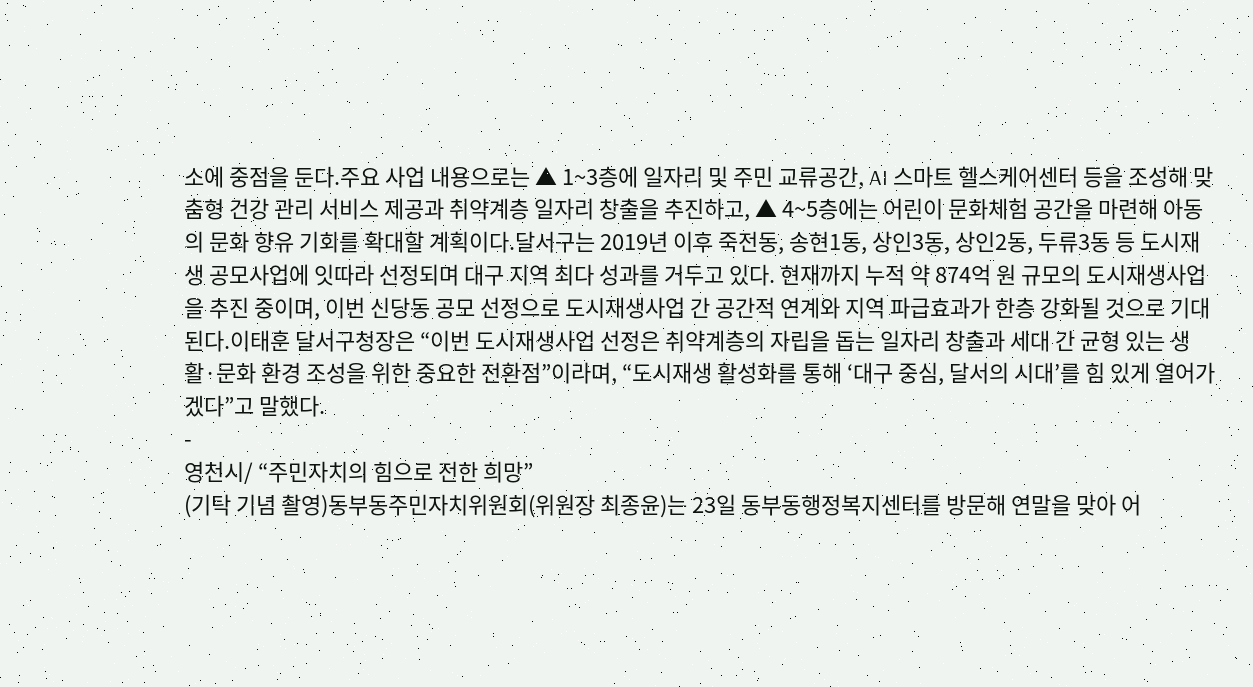소에 중점을 둔다.주요 사업 내용으로는 ▲ 1~3층에 일자리 및 주민 교류공간, AI 스마트 헬스케어센터 등을 조성해 맞춤형 건강 관리 서비스 제공과 취약계층 일자리 창출을 추진하고, ▲ 4~5층에는 어린이 문화체험 공간을 마련해 아동의 문화 향유 기회를 확대할 계획이다.달서구는 2019년 이후 죽전동, 송현1동, 상인3동, 상인2동, 두류3동 등 도시재생 공모사업에 잇따라 선정되며 대구 지역 최다 성과를 거두고 있다. 현재까지 누적 약 874억 원 규모의 도시재생사업을 추진 중이며, 이번 신당동 공모 선정으로 도시재생사업 간 공간적 연계와 지역 파급효과가 한층 강화될 것으로 기대된다.이태훈 달서구청장은 “이번 도시재생사업 선정은 취약계층의 자립을 돕는 일자리 창출과 세대 간 균형 있는 생활·문화 환경 조성을 위한 중요한 전환점”이라며, “도시재생 활성화를 통해 ‘대구 중심, 달서의 시대’를 힘 있게 열어가겠다”고 말했다.
-
영천시/ “주민자치의 힘으로 전한 희망”
(기탁 기념 촬영)동부동주민자치위원회(위원장 최종윤)는 23일 동부동행정복지센터를 방문해 연말을 맞아 어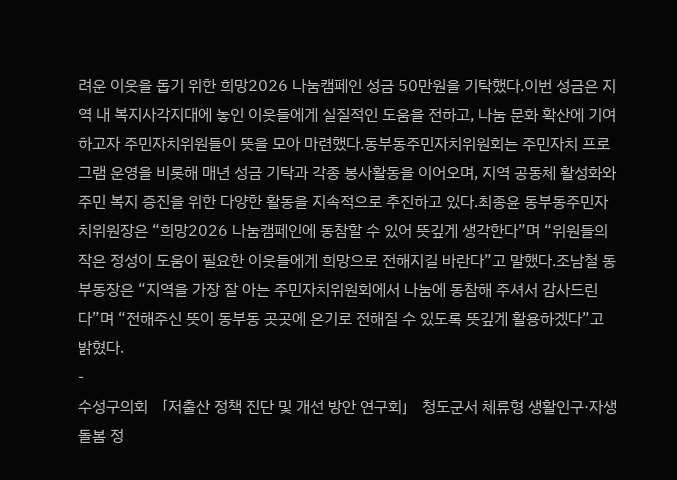려운 이웃을 돕기 위한 희망2026 나눔캠페인 성금 50만원을 기탁했다.이번 성금은 지역 내 복지사각지대에 놓인 이웃들에게 실질적인 도움을 전하고, 나눔 문화 확산에 기여하고자 주민자치위원들이 뜻을 모아 마련했다.동부동주민자치위원회는 주민자치 프로그램 운영을 비롯해 매년 성금 기탁과 각종 봉사활동을 이어오며, 지역 공동체 활성화와 주민 복지 증진을 위한 다양한 활동을 지속적으로 추진하고 있다.최종윤 동부동주민자치위원장은 “희망2026 나눔캠페인에 동참할 수 있어 뜻깊게 생각한다”며 “위원들의 작은 정성이 도움이 필요한 이웃들에게 희망으로 전해지길 바란다”고 말했다.조남철 동부동장은 “지역을 가장 잘 아는 주민자치위원회에서 나눔에 동참해 주셔서 감사드린다”며 “전해주신 뜻이 동부동 곳곳에 온기로 전해질 수 있도록 뜻깊게 활용하겠다”고 밝혔다.
-
수성구의회 「저출산 정책 진단 및 개선 방안 연구회」 청도군서 체류형 생활인구·자생돌봄 정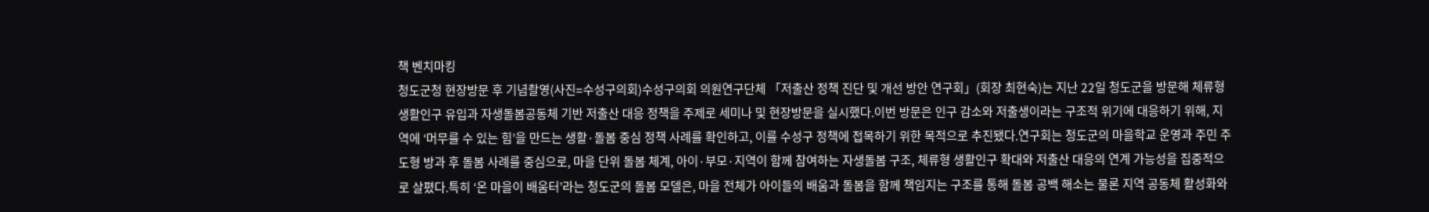책 벤치마킹
청도군청 현장방문 후 기념촬영(사진=수성구의회)수성구의회 의원연구단체 「저출산 정책 진단 및 개선 방안 연구회」(회장 최현숙)는 지난 22일 청도군을 방문해 체류형 생활인구 유입과 자생돌봄공동체 기반 저출산 대응 정책을 주제로 세미나 및 현장방문을 실시했다.이번 방문은 인구 감소와 저출생이라는 구조적 위기에 대응하기 위해, 지역에 ‘머무를 수 있는 힘’을 만드는 생활·돌봄 중심 정책 사례를 확인하고, 이를 수성구 정책에 접목하기 위한 목적으로 추진됐다.연구회는 청도군의 마을학교 운영과 주민 주도형 방과 후 돌봄 사례를 중심으로, 마을 단위 돌봄 체계, 아이·부모·지역이 함께 참여하는 자생돌봄 구조, 체류형 생활인구 확대와 저출산 대응의 연계 가능성을 집중적으로 살폈다.특히 ‘온 마을이 배움터’라는 청도군의 돌봄 모델은, 마을 전체가 아이들의 배움과 돌봄을 함께 책임지는 구조를 통해 돌봄 공백 해소는 물론 지역 공동체 활성화와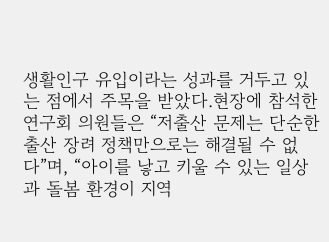생활인구 유입이라는 성과를 거두고 있는 점에서 주목을 받았다.현장에 참석한 연구회 의원들은 “저출산 문제는 단순한 출산 장려 정책만으로는 해결될 수 없다”며, “아이를 낳고 키울 수 있는 일상과 돌봄 환경이 지역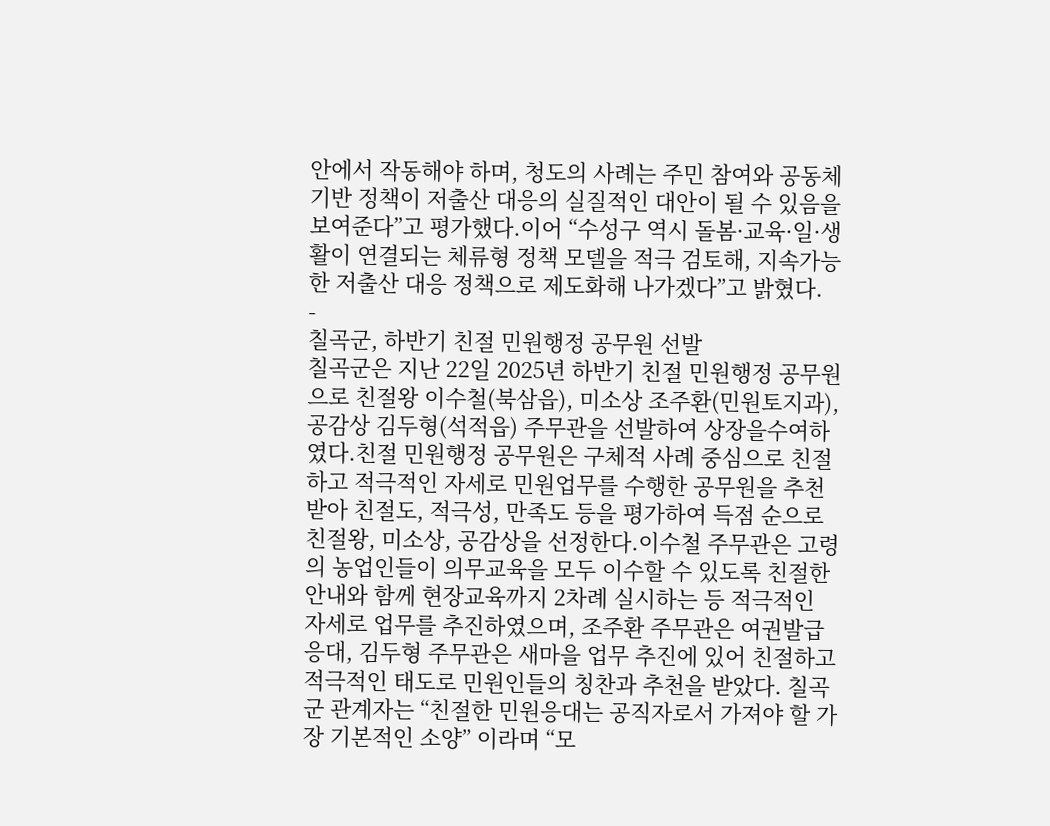안에서 작동해야 하며, 청도의 사례는 주민 참여와 공동체 기반 정책이 저출산 대응의 실질적인 대안이 될 수 있음을 보여준다”고 평가했다.이어 “수성구 역시 돌봄·교육·일·생활이 연결되는 체류형 정책 모델을 적극 검토해, 지속가능한 저출산 대응 정책으로 제도화해 나가겠다”고 밝혔다.
-
칠곡군, 하반기 친절 민원행정 공무원 선발
칠곡군은 지난 22일 2025년 하반기 친절 민원행정 공무원으로 친절왕 이수철(북삼읍), 미소상 조주환(민원토지과), 공감상 김두형(석적읍) 주무관을 선발하여 상장을수여하였다.친절 민원행정 공무원은 구체적 사례 중심으로 친절하고 적극적인 자세로 민원업무를 수행한 공무원을 추천받아 친절도, 적극성, 만족도 등을 평가하여 득점 순으로 친절왕, 미소상, 공감상을 선정한다.이수철 주무관은 고령의 농업인들이 의무교육을 모두 이수할 수 있도록 친절한 안내와 함께 현장교육까지 2차례 실시하는 등 적극적인 자세로 업무를 추진하였으며, 조주환 주무관은 여권발급 응대, 김두형 주무관은 새마을 업무 추진에 있어 친절하고 적극적인 태도로 민원인들의 칭찬과 추천을 받았다. 칠곡군 관계자는 “친절한 민원응대는 공직자로서 가져야 할 가장 기본적인 소양” 이라며 “모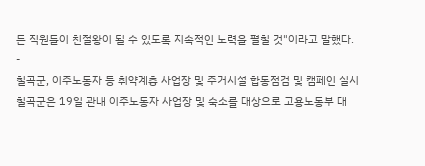든 직원들이 친절왕이 될 수 있도록 지속적인 노력을 펼칠 것"이라고 말했다.
-
칠곡군, 이주노동자 등 취약계층 사업장 및 주거시설 합동점검 및 캠페인 실시
칠곡군은 19일 관내 이주노동자 사업장 및 숙소를 대상으로 고용노동부 대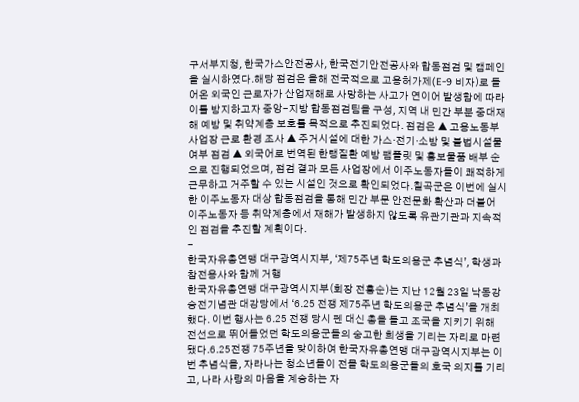구서부지청, 한국가스안전공사, 한국전기안전공사와 합동점검 및 캠페인을 실시하였다.해당 점검은 올해 전국적으로 고용허가제(E-9 비자)로 들어온 외국인 근로자가 산업재해로 사망하는 사고가 연이어 발생함에 따라 이를 방지하고자 중앙-지방 합동점검팀을 구성, 지역 내 민간 부분 중대재해 예방 및 취약계층 보호를 목적으로 추진되었다. 점검은 ▲ 고용노동부 사업장 근로 환경 조사 ▲ 주거시설에 대한 가스·전기·소방 및 불법시설물 여부 점검 ▲ 외국어로 번역된 한랭질환 예방 팸플릿 및 홍보물품 배부 순으로 진행되었으며, 점검 결과 모든 사업장에서 이주노동자들이 쾌적하게 근무하고 거주할 수 있는 시설인 것으로 확인되었다.칠곡군은 이번에 실시한 이주노동자 대상 합동점검을 통해 민간 부문 안전문화 확산과 더불어 이주노동자 등 취약계층에서 재해가 발생하지 않도록 유관기관과 지속적인 점검을 추진할 계획이다.
-
한국자유총연맹 대구광역시지부, ‘제75주년 학도의용군 추념식’, 학생과 참전용사와 함께 거행
한국자유총연맹 대구광역시지부(회장 전홍순)는 지난 12월 23일 낙동강승전기념관 대강당에서 ‘6.25 전쟁 제75주년 학도의용군 추념식’을 개최했다. 이번 행사는 6.25 전쟁 당시 펜 대신 총을 들고 조국을 지키기 위해 전선으로 뛰어들었던 학도의용군들의 숭고한 희생을 기리는 자리로 마련됐다.6.25전쟁 75주년을 맞이하여 한국자유총연맹 대구광역시지부는 이번 추념식을, 자라나는 청소년들이 전몰 학도의용군들의 호국 의지를 기리고, 나라 사랑의 마음을 계승하는 자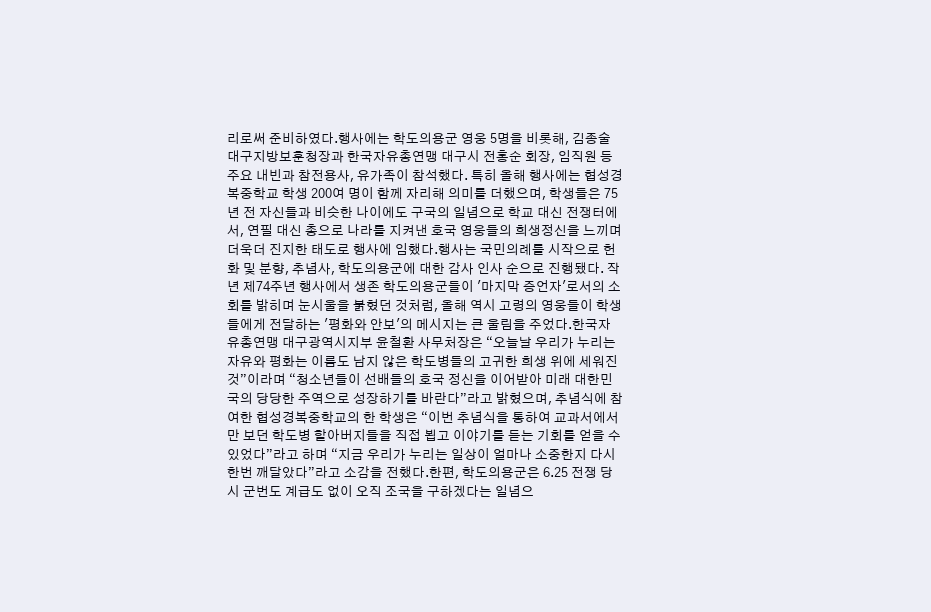리로써 준비하였다.행사에는 학도의용군 영웅 5명을 비롯해, 김종술 대구지방보훈청장과 한국자유총연맹 대구시 전홍순 회장, 임직원 등 주요 내빈과 참전용사, 유가족이 참석했다. 특히 올해 행사에는 협성경복중학교 학생 200여 명이 함께 자리해 의미를 더했으며, 학생들은 75년 전 자신들과 비슷한 나이에도 구국의 일념으로 학교 대신 전쟁터에서, 연필 대신 총으로 나라를 지켜낸 호국 영웅들의 희생정신을 느끼며 더욱더 진지한 태도로 행사에 임했다.행사는 국민의례를 시작으로 헌화 및 분향, 추념사, 학도의용군에 대한 감사 인사 순으로 진행됐다. 작년 제74주년 행사에서 생존 학도의용군들이 '마지막 증언자'로서의 소회를 밝히며 눈시울을 붉혔던 것처럼, 올해 역시 고령의 영웅들이 학생들에게 전달하는 '평화와 안보'의 메시지는 큰 울림을 주었다.한국자유총연맹 대구광역시지부 윤철환 사무처장은 “오늘날 우리가 누리는 자유와 평화는 이름도 남지 않은 학도병들의 고귀한 희생 위에 세워진 것”이라며 “청소년들이 선배들의 호국 정신을 이어받아 미래 대한민국의 당당한 주역으로 성장하기를 바란다”라고 밝혔으며, 추념식에 참여한 협성경복중학교의 한 학생은 “이번 추념식을 통하여 교과서에서만 보던 학도병 할아버지들을 직접 뵙고 이야기를 듣는 기회를 얻을 수 있었다”라고 하며 “지금 우리가 누리는 일상이 얼마나 소중한지 다시 한번 깨달았다”라고 소감을 전했다.한편, 학도의용군은 6.25 전쟁 당시 군번도 계급도 없이 오직 조국을 구하겠다는 일념으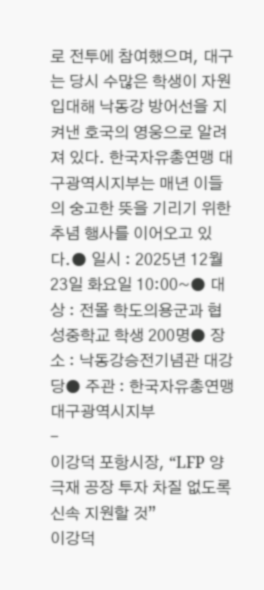로 전투에 참여했으며, 대구는 당시 수많은 학생이 자원입대해 낙동강 방어선을 지켜낸 호국의 영웅으로 알려져 있다. 한국자유총연맹 대구광역시지부는 매년 이들의 숭고한 뜻을 기리기 위한 추념 행사를 이어오고 있다.● 일시 : 2025년 12월 23일 화요일 10:00~● 대상 : 전몰 학도의용군과 협성중학교 학생 200명● 장소 : 낙동강승전기념관 대강당● 주관 : 한국자유총연맹 대구광역시지부
-
이강덕 포항시장, “LFP 양극재 공장 투자 차질 없도록 신속 지원할 것”
이강덕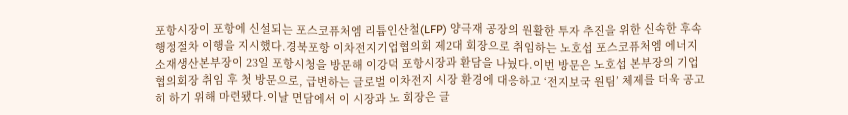포항시장이 포항에 신설되는 포스코퓨처엠 리튬인산철(LFP) 양극재 공장의 원활한 투자 추진을 위한 신속한 후속 행정절차 이행을 지시했다.경북포항 이차전지기업협의회 제2대 회장으로 취임하는 노호섭 포스코퓨처엠 에너지소재생산본부장이 23일 포항시청을 방문해 이강덕 포항시장과 환담을 나눴다.이번 방문은 노호섭 본부장의 기업협의회장 취임 후 첫 방문으로, 급변하는 글로벌 이차전지 시장 환경에 대응하고 ‘전지보국 원팀’ 체제를 더욱 공고히 하기 위해 마련됐다.이날 면담에서 이 시장과 노 회장은 글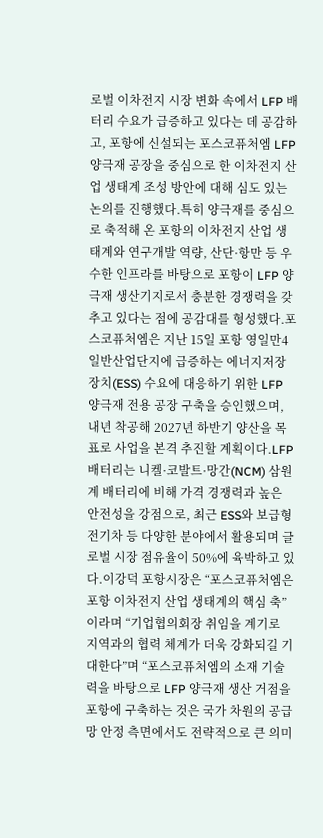로벌 이차전지 시장 변화 속에서 LFP 배터리 수요가 급증하고 있다는 데 공감하고, 포항에 신설되는 포스코퓨처엠 LFP 양극재 공장을 중심으로 한 이차전지 산업 생태계 조성 방안에 대해 심도 있는 논의를 진행했다.특히 양극재를 중심으로 축적해 온 포항의 이차전지 산업 생태계와 연구개발 역량, 산단·항만 등 우수한 인프라를 바탕으로 포항이 LFP 양극재 생산기지로서 충분한 경쟁력을 갖추고 있다는 점에 공감대를 형성했다.포스코퓨처엠은 지난 15일 포항 영일만4일반산업단지에 급증하는 에너지저장장치(ESS) 수요에 대응하기 위한 LFP 양극재 전용 공장 구축을 승인했으며, 내년 착공해 2027년 하반기 양산을 목표로 사업을 본격 추진할 계획이다.LFP 배터리는 니켈·코발트·망간(NCM) 삼원계 배터리에 비해 가격 경쟁력과 높은 안전성을 강점으로, 최근 ESS와 보급형 전기차 등 다양한 분야에서 활용되며 글로벌 시장 점유율이 50%에 육박하고 있다.이강덕 포항시장은 “포스코퓨처엠은 포항 이차전지 산업 생태계의 핵심 축”이라며 “기업협의회장 취임을 계기로 지역과의 협력 체계가 더욱 강화되길 기대한다”며 “포스코퓨처엠의 소재 기술력을 바탕으로 LFP 양극재 생산 거점을 포항에 구축하는 것은 국가 차원의 공급망 안정 측면에서도 전략적으로 큰 의미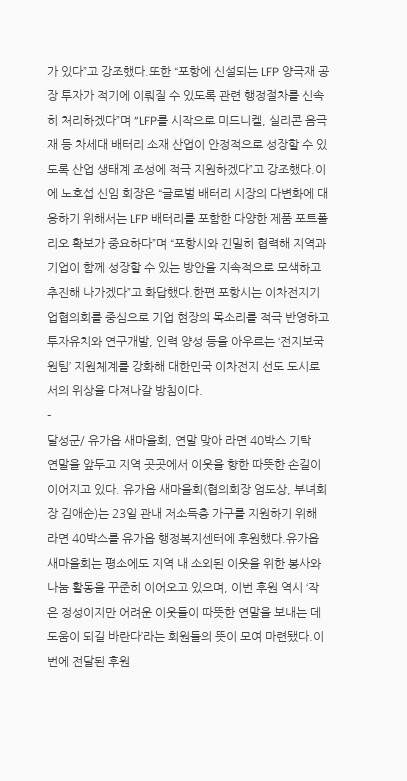가 있다”고 강조했다.또한 “포항에 신설되는 LFP 양극재 공장 투자가 적기에 이뤄질 수 있도록 관련 행정절차를 신속히 처리하겠다”며 “LFP를 시작으로 미드니켈, 실리콘 음극재 등 차세대 배터리 소재 산업이 안정적으로 성장할 수 있도록 산업 생태계 조성에 적극 지원하겠다”고 강조했다.이에 노호섭 신임 회장은 “글로벌 배터리 시장의 다변화에 대응하기 위해서는 LFP 배터리를 포함한 다양한 제품 포트폴리오 확보가 중요하다”며 “포항시와 긴밀히 협력해 지역과 기업이 함께 성장할 수 있는 방안을 지속적으로 모색하고 추진해 나가겠다”고 화답했다.한편 포항시는 이차전지기업협의회를 중심으로 기업 현장의 목소리를 적극 반영하고 투자유치와 연구개발, 인력 양성 등을 아우르는 ‘전지보국 원팀’ 지원체계를 강화해 대한민국 이차전지 선도 도시로서의 위상을 다져나갈 방침이다.
-
달성군/ 유가읍 새마을회, 연말 맞아 라면 40박스 기탁
연말을 앞두고 지역 곳곳에서 이웃을 향한 따뜻한 손길이 이어지고 있다. 유가읍 새마을회(협의회장 엄도상, 부녀회장 김애순)는 23일 관내 저소득층 가구를 지원하기 위해 라면 40박스를 유가읍 행정복지센터에 후원했다.유가읍 새마을회는 평소에도 지역 내 소외된 이웃을 위한 봉사와 나눔 활동을 꾸준히 이어오고 있으며, 이번 후원 역시 ‘작은 정성이지만 어려운 이웃들이 따뜻한 연말을 보내는 데 도움이 되길 바란다’라는 회원들의 뜻이 모여 마련됐다.이번에 전달된 후원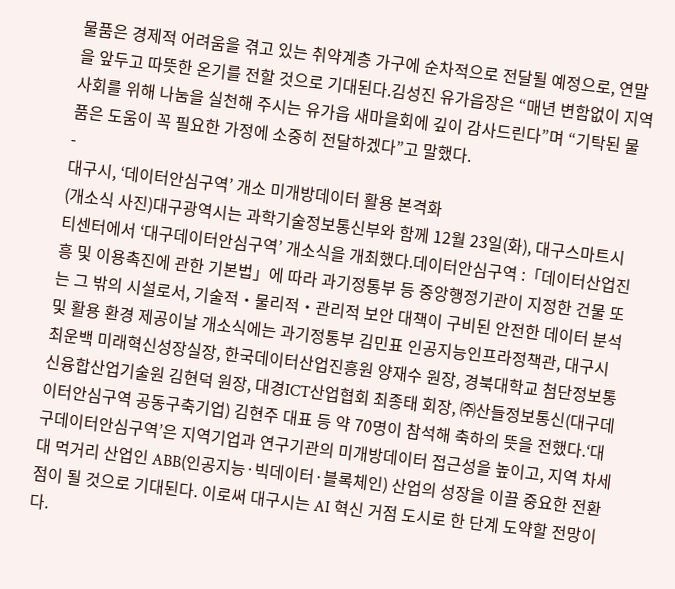물품은 경제적 어려움을 겪고 있는 취약계층 가구에 순차적으로 전달될 예정으로, 연말을 앞두고 따뜻한 온기를 전할 것으로 기대된다.김성진 유가읍장은 “매년 변함없이 지역사회를 위해 나눔을 실천해 주시는 유가읍 새마을회에 깊이 감사드린다”며 “기탁된 물품은 도움이 꼭 필요한 가정에 소중히 전달하겠다”고 말했다.
-
대구시, ‘데이터안심구역’ 개소 미개방데이터 활용 본격화
(개소식 사진)대구광역시는 과학기술정보통신부와 함께 12월 23일(화), 대구스마트시티센터에서 ‘대구데이터안심구역’ 개소식을 개최했다.데이터안심구역 :「데이터산업진흥 및 이용촉진에 관한 기본법」에 따라 과기정통부 등 중앙행정기관이 지정한 건물 또는 그 밖의 시설로서, 기술적‧물리적‧관리적 보안 대책이 구비된 안전한 데이터 분석 및 활용 환경 제공이날 개소식에는 과기정통부 김민표 인공지능인프라정책관, 대구시 최운백 미래혁신성장실장, 한국데이터산업진흥원 양재수 원장, 경북대학교 첨단정보통신융합산업기술원 김현덕 원장, 대경ICT산업협회 최종태 회장, ㈜산들정보통신(대구데이터안심구역 공동구축기업) 김현주 대표 등 약 70명이 참석해 축하의 뜻을 전했다.‘대구데이터안심구역’은 지역기업과 연구기관의 미개방데이터 접근성을 높이고, 지역 차세대 먹거리 산업인 ABB(인공지능·빅데이터·블록체인) 산업의 성장을 이끌 중요한 전환점이 될 것으로 기대된다. 이로써 대구시는 AI 혁신 거점 도시로 한 단계 도약할 전망이다.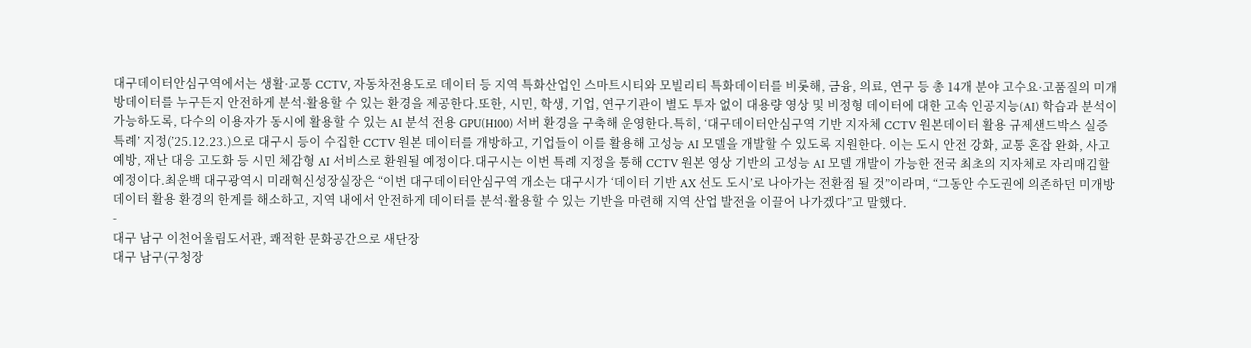대구데이터안심구역에서는 생활·교통 CCTV, 자동차전용도로 데이터 등 지역 특화산업인 스마트시티와 모빌리티 특화데이터를 비롯해, 금융, 의료, 연구 등 총 14개 분야 고수요·고품질의 미개방데이터를 누구든지 안전하게 분석·활용할 수 있는 환경을 제공한다.또한, 시민, 학생, 기업, 연구기관이 별도 투자 없이 대용량 영상 및 비정형 데이터에 대한 고속 인공지능(AI) 학습과 분석이 가능하도록, 다수의 이용자가 동시에 활용할 수 있는 AI 분석 전용 GPU(H100) 서버 환경을 구축해 운영한다.특히, ‘대구데이터안심구역 기반 지자체 CCTV 원본데이터 활용 규제샌드박스 실증 특례’ 지정(’25.12.23.)으로 대구시 등이 수집한 CCTV 원본 데이터를 개방하고, 기업들이 이를 활용해 고성능 AI 모델을 개발할 수 있도록 지원한다. 이는 도시 안전 강화, 교통 혼잡 완화, 사고 예방, 재난 대응 고도화 등 시민 체감형 AI 서비스로 환원될 예정이다.대구시는 이번 특례 지정을 통해 CCTV 원본 영상 기반의 고성능 AI 모델 개발이 가능한 전국 최초의 지자체로 자리매김할 예정이다.최운백 대구광역시 미래혁신성장실장은 “이번 대구데이터안심구역 개소는 대구시가 ‘데이터 기반 AX 선도 도시’로 나아가는 전환점 될 것”이라며, “그동안 수도권에 의존하던 미개방데이터 활용 환경의 한계를 해소하고, 지역 내에서 안전하게 데이터를 분석·활용할 수 있는 기반을 마련해 지역 산업 발전을 이끌어 나가겠다”고 말했다.
-
대구 남구 이천어울림도서관, 쾌적한 문화공간으로 새단장
대구 남구(구청장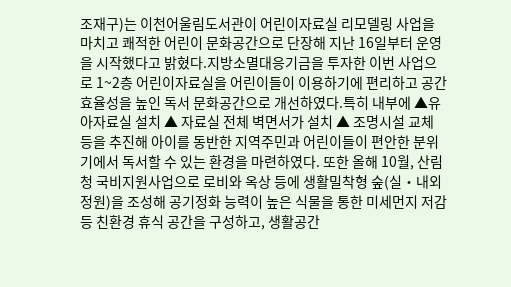조재구)는 이천어울림도서관이 어린이자료실 리모델링 사업을 마치고 쾌적한 어린이 문화공간으로 단장해 지난 16일부터 운영을 시작했다고 밝혔다.지방소멸대응기금을 투자한 이번 사업으로 1~2층 어린이자료실을 어린이들이 이용하기에 편리하고 공간 효율성을 높인 독서 문화공간으로 개선하였다.특히 내부에 ▲유아자료실 설치 ▲ 자료실 전체 벽면서가 설치 ▲ 조명시설 교체 등을 추진해 아이를 동반한 지역주민과 어린이들이 편안한 분위기에서 독서할 수 있는 환경을 마련하였다. 또한 올해 10월, 산림청 국비지원사업으로 로비와 옥상 등에 생활밀착형 숲(실‧내외정원)을 조성해 공기정화 능력이 높은 식물을 통한 미세먼지 저감 등 친환경 휴식 공간을 구성하고, 생활공간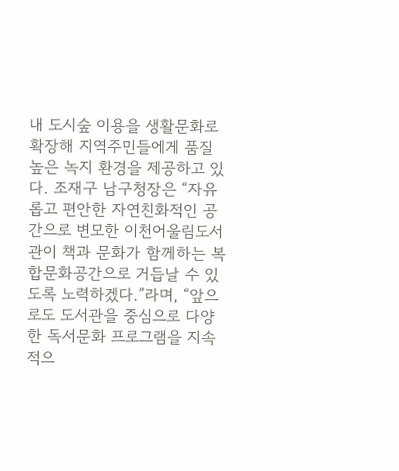내 도시숲 이용을 생활문화로 확장해 지역주민들에게 품질 높은 녹지 환경을 제공하고 있다. 조재구 남구청장은 “자유롭고 편안한 자연친화적인 공간으로 변모한 이천어울림도서관이 책과 문화가 함께하는 복합문화공간으로 거듭날 수 있도록 노력하겠다.”라며, “앞으로도 도서관을 중심으로 다양한 독서문화 프로그램을 지속적으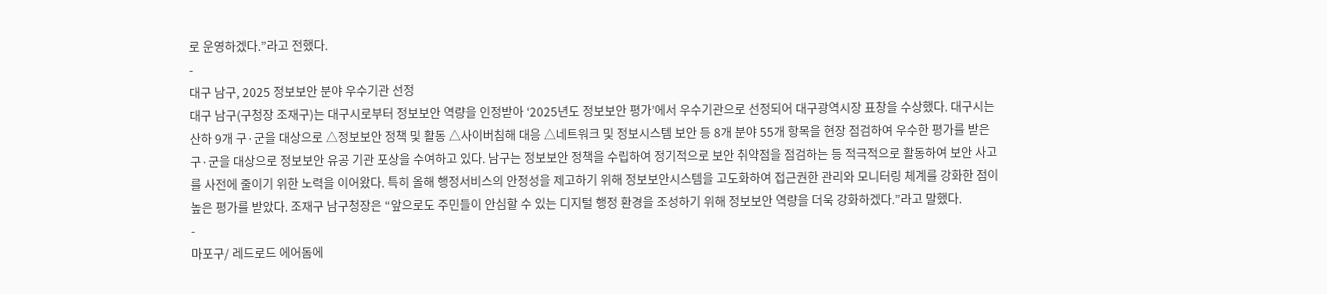로 운영하겠다.”라고 전했다.
-
대구 남구, 2025 정보보안 분야 우수기관 선정
대구 남구(구청장 조재구)는 대구시로부터 정보보안 역량을 인정받아 ‘2025년도 정보보안 평가’에서 우수기관으로 선정되어 대구광역시장 표창을 수상했다. 대구시는 산하 9개 구·군을 대상으로 △정보보안 정책 및 활동 △사이버침해 대응 △네트워크 및 정보시스템 보안 등 8개 분야 55개 항목을 현장 점검하여 우수한 평가를 받은 구·군을 대상으로 정보보안 유공 기관 포상을 수여하고 있다. 남구는 정보보안 정책을 수립하여 정기적으로 보안 취약점을 점검하는 등 적극적으로 활동하여 보안 사고를 사전에 줄이기 위한 노력을 이어왔다. 특히 올해 행정서비스의 안정성을 제고하기 위해 정보보안시스템을 고도화하여 접근권한 관리와 모니터링 체계를 강화한 점이 높은 평가를 받았다. 조재구 남구청장은 “앞으로도 주민들이 안심할 수 있는 디지털 행정 환경을 조성하기 위해 정보보안 역량을 더욱 강화하겠다.”라고 말했다.
-
마포구/ 레드로드 에어돔에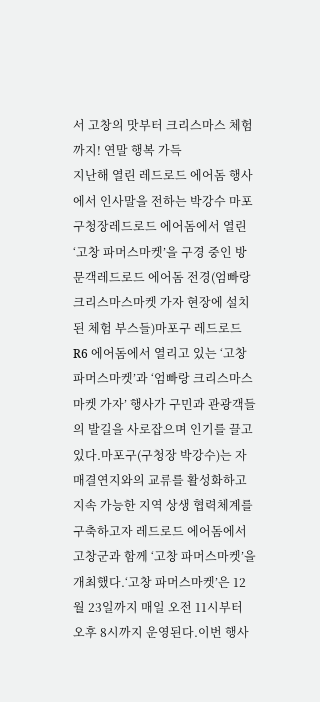서 고창의 맛부터 크리스마스 체험까지! 연말 행복 가득
지난해 열린 레드로드 에어돔 행사에서 인사말을 전하는 박강수 마포구청장레드로드 에어돔에서 열린 ‘고창 파머스마켓’을 구경 중인 방문객레드로드 에어돔 전경(엄빠랑 크리스마스마켓 가자 현장에 설치된 체험 부스들)마포구 레드로드 R6 에어돔에서 열리고 있는 ‘고창 파머스마켓’과 ‘엄빠랑 크리스마스마켓 가자’ 행사가 구민과 관광객들의 발길을 사로잡으며 인기를 끌고 있다.마포구(구청장 박강수)는 자매결연지와의 교류를 활성화하고 지속 가능한 지역 상생 협력체계를 구축하고자 레드로드 에어돔에서 고창군과 함께 ‘고창 파머스마켓’을 개최했다.‘고창 파머스마켓’은 12월 23일까지 매일 오전 11시부터 오후 8시까지 운영된다.이번 행사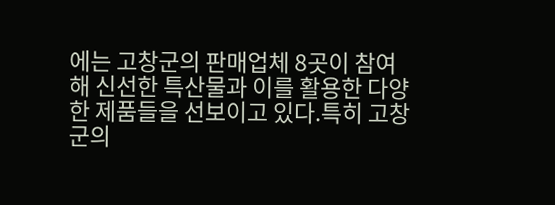에는 고창군의 판매업체 8곳이 참여해 신선한 특산물과 이를 활용한 다양한 제품들을 선보이고 있다.특히 고창군의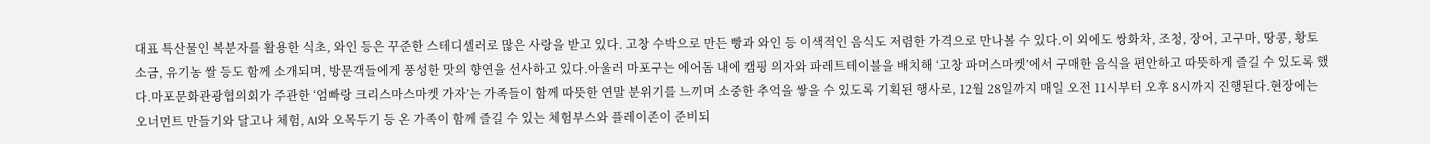대표 특산물인 복분자를 활용한 식초, 와인 등은 꾸준한 스테디셀러로 많은 사랑을 받고 있다. 고창 수박으로 만든 빵과 와인 등 이색적인 음식도 저렴한 가격으로 만나볼 수 있다.이 외에도 쌍화차, 조청, 장어, 고구마, 땅콩, 황토 소금, 유기농 쌀 등도 함께 소개되며, 방문객들에게 풍성한 맛의 향연을 선사하고 있다.아울러 마포구는 에어돔 내에 캠핑 의자와 파레트테이블을 배치해 ‘고창 파머스마켓’에서 구매한 음식을 편안하고 따뜻하게 즐길 수 있도록 했다.마포문화관광협의회가 주관한 ‘엄빠랑 크리스마스마켓 가자’는 가족들이 함께 따뜻한 연말 분위기를 느끼며 소중한 추억을 쌓을 수 있도록 기획된 행사로, 12월 28일까지 매일 오전 11시부터 오후 8시까지 진행된다.현장에는 오너먼트 만들기와 달고나 체험, AI와 오목두기 등 온 가족이 함께 즐길 수 있는 체험부스와 플레이존이 준비되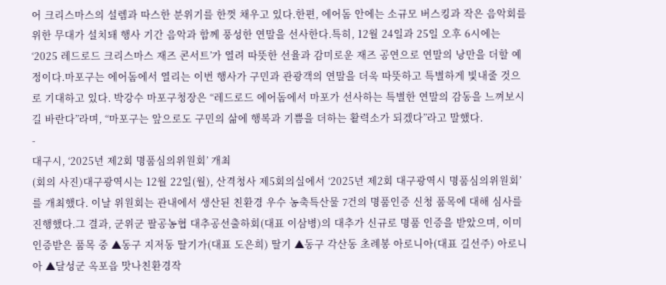어 크리스마스의 설렘과 따스한 분위기를 한껏 채우고 있다.한편, 에어돔 안에는 소규모 버스킹과 작은 음악회를 위한 무대가 설치돼 행사 기간 음악과 함께 풍성한 연말을 선사한다.특히, 12월 24일과 25일 오후 6시에는 ‘2025 레드로드 크리스마스 재즈 콘서트’가 열려 따뜻한 선율과 감미로운 재즈 공연으로 연말의 낭만을 더할 예정이다.마포구는 에어돔에서 열리는 이번 행사가 구민과 관광객의 연말을 더욱 따뜻하고 특별하게 빛내줄 것으로 기대하고 있다. 박강수 마포구청장은 “레드로드 에어돔에서 마포가 선사하는 특별한 연말의 감동을 느껴보시길 바란다”라며, “마포구는 앞으로도 구민의 삶에 행복과 기쁨을 더하는 활력소가 되겠다”라고 말했다.
-
대구시, ‘2025년 제2회 명품심의위원회’ 개최
(회의 사진)대구광역시는 12월 22일(월), 산격청사 제5회의실에서 ‘2025년 제2회 대구광역시 명품심의위원회’를 개최했다. 이날 위원회는 관내에서 생산된 친환경 우수 농축특산물 7건의 명품인증 신청 품목에 대해 심사를 진행했다.그 결과, 군위군 팔공농협 대추공선출하회(대표 이삼병)의 대추가 신규로 명품 인증을 받았으며, 이미 인증받은 품목 중 ▲동구 지저동 딸기가(대표 도은희) 딸기 ▲동구 각산동 초례봉 아로니아(대표 길선주) 아로니아 ▲달성군 옥포읍 맛나친환경작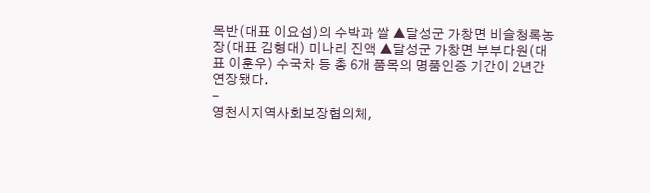목반(대표 이요섭)의 수박과 쌀 ▲달성군 가창면 비슬청록농장(대표 김형대) 미나리 진액 ▲달성군 가창면 부부다원(대표 이훈우) 수국차 등 총 6개 품목의 명품인증 기간이 2년간 연장됐다.
-
영천시지역사회보장협의체,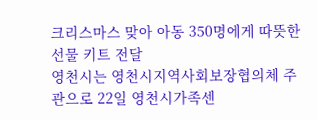크리스마스 맞아 아동 350명에게 따뜻한 선물 키트 전달
영천시는 영천시지역사회보장협의체 주관으로 22일 영천시가족센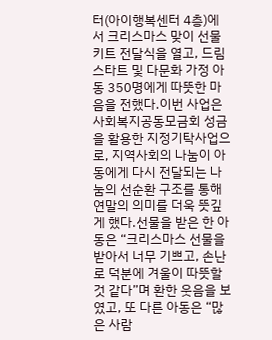터(아이행복센터 4층)에서 크리스마스 맞이 선물 키트 전달식을 열고, 드림스타트 및 다문화 가정 아동 350명에게 따뜻한 마음을 전했다.이번 사업은 사회복지공동모금회 성금을 활용한 지정기탁사업으로, 지역사회의 나눔이 아동에게 다시 전달되는 나눔의 선순환 구조를 통해 연말의 의미를 더욱 뜻깊게 했다.선물을 받은 한 아동은 “크리스마스 선물을 받아서 너무 기쁘고, 손난로 덕분에 겨울이 따뜻할 것 같다”며 환한 웃음을 보였고, 또 다른 아동은 “많은 사람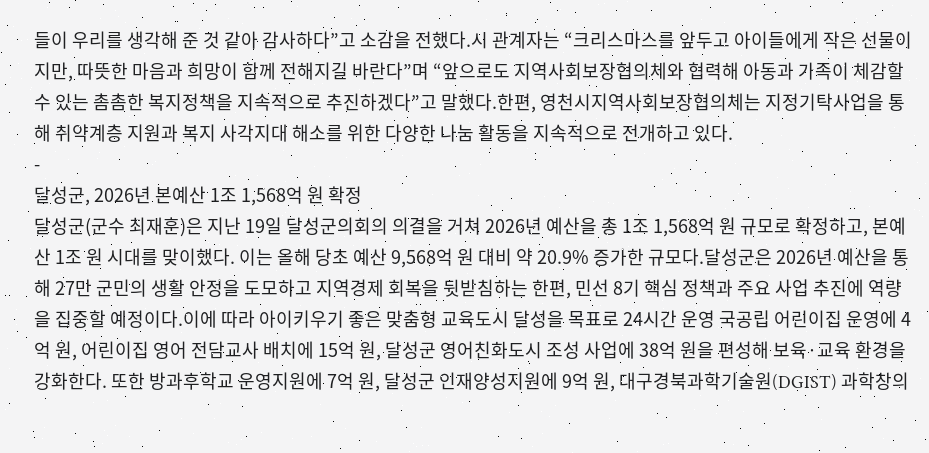들이 우리를 생각해 준 것 같아 감사하다”고 소감을 전했다.시 관계자는 “크리스마스를 앞두고 아이들에게 작은 선물이지만, 따뜻한 마음과 희망이 함께 전해지길 바란다”며 “앞으로도 지역사회보장협의체와 협력해 아동과 가족이 체감할 수 있는 촘촘한 복지정책을 지속적으로 추진하겠다”고 말했다.한편, 영천시지역사회보장협의체는 지정기탁사업을 통해 취약계층 지원과 복지 사각지대 해소를 위한 다양한 나눔 활동을 지속적으로 전개하고 있다.
-
달성군, 2026년 본예산 1조 1,568억 원 확정
달성군(군수 최재훈)은 지난 19일 달성군의회의 의결을 거쳐 2026년 예산을 총 1조 1,568억 원 규모로 확정하고, 본예산 1조 원 시대를 맞이했다. 이는 올해 당초 예산 9,568억 원 대비 약 20.9% 증가한 규모다.달성군은 2026년 예산을 통해 27만 군민의 생활 안정을 도모하고 지역경제 회복을 뒷받침하는 한편, 민선 8기 핵심 정책과 주요 사업 추진에 역량을 집중할 예정이다.이에 따라 아이키우기 좋은 맞춤형 교육도시 달성을 목표로 24시간 운영 국공립 어린이집 운영에 4억 원, 어린이집 영어 전담교사 배치에 15억 원, 달성군 영어친화도시 조성 사업에 38억 원을 편성해 보육·교육 환경을 강화한다. 또한 방과후학교 운영지원에 7억 원, 달성군 인재양성지원에 9억 원, 대구경북과학기술원(DGIST) 과학창의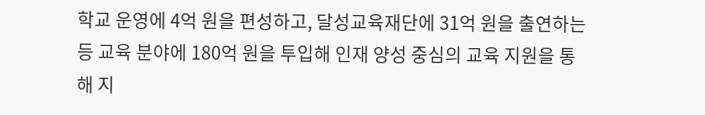학교 운영에 4억 원을 편성하고, 달성교육재단에 31억 원을 출연하는 등 교육 분야에 180억 원을 투입해 인재 양성 중심의 교육 지원을 통해 지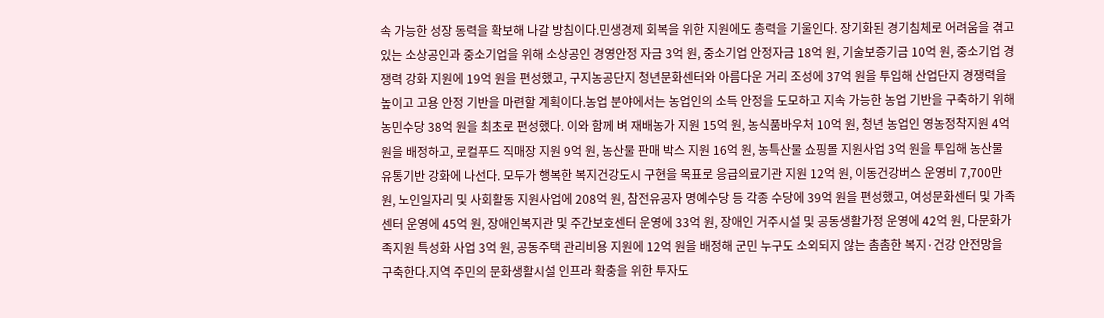속 가능한 성장 동력을 확보해 나갈 방침이다.민생경제 회복을 위한 지원에도 총력을 기울인다. 장기화된 경기침체로 어려움을 겪고 있는 소상공인과 중소기업을 위해 소상공인 경영안정 자금 3억 원, 중소기업 안정자금 18억 원, 기술보증기금 10억 원, 중소기업 경쟁력 강화 지원에 19억 원을 편성했고, 구지농공단지 청년문화센터와 아름다운 거리 조성에 37억 원을 투입해 산업단지 경쟁력을 높이고 고용 안정 기반을 마련할 계획이다.농업 분야에서는 농업인의 소득 안정을 도모하고 지속 가능한 농업 기반을 구축하기 위해 농민수당 38억 원을 최초로 편성했다. 이와 함께 벼 재배농가 지원 15억 원, 농식품바우처 10억 원, 청년 농업인 영농정착지원 4억 원을 배정하고, 로컬푸드 직매장 지원 9억 원, 농산물 판매 박스 지원 16억 원, 농특산물 쇼핑몰 지원사업 3억 원을 투입해 농산물 유통기반 강화에 나선다. 모두가 행복한 복지건강도시 구현을 목표로 응급의료기관 지원 12억 원, 이동건강버스 운영비 7,700만 원, 노인일자리 및 사회활동 지원사업에 208억 원, 참전유공자 명예수당 등 각종 수당에 39억 원을 편성했고, 여성문화센터 및 가족센터 운영에 45억 원, 장애인복지관 및 주간보호센터 운영에 33억 원, 장애인 거주시설 및 공동생활가정 운영에 42억 원, 다문화가족지원 특성화 사업 3억 원, 공동주택 관리비용 지원에 12억 원을 배정해 군민 누구도 소외되지 않는 촘촘한 복지·건강 안전망을 구축한다.지역 주민의 문화생활시설 인프라 확충을 위한 투자도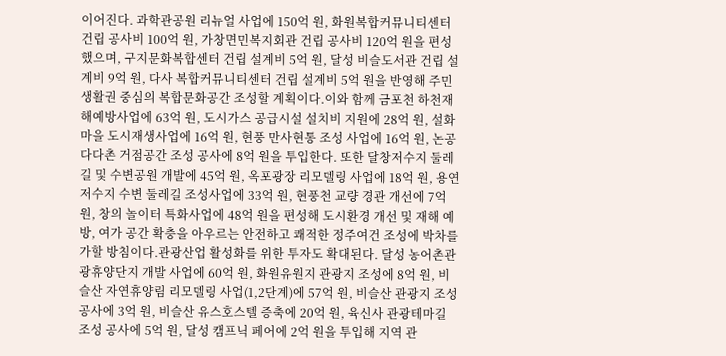이어진다. 과학관공원 리뉴얼 사업에 150억 원, 화원복합커뮤니티센터 건립 공사비 100억 원, 가창면민복지회관 건립 공사비 120억 원을 편성했으며, 구지문화복합센터 건립 설계비 5억 원, 달성 비슬도서관 건립 설계비 9억 원, 다사 복합커뮤니티센터 건립 설계비 5억 원을 반영해 주민 생활권 중심의 복합문화공간 조성할 계획이다.이와 함께 금포천 하천재해예방사업에 63억 원, 도시가스 공급시설 설치비 지원에 28억 원, 설화마을 도시재생사업에 16억 원, 현풍 만사현통 조성 사업에 16억 원, 논공 다다촌 거점공간 조성 공사에 8억 원을 투입한다. 또한 달창저수지 둘레길 및 수변공원 개발에 45억 원, 옥포광장 리모델링 사업에 18억 원, 용연저수지 수변 둘레길 조성사업에 33억 원, 현풍천 교량 경관 개선에 7억 원, 창의 놀이터 특화사업에 48억 원을 편성해 도시환경 개선 및 재해 예방, 여가 공간 확충을 아우르는 안전하고 쾌적한 정주여건 조성에 박차를 가할 방침이다.관광산업 활성화를 위한 투자도 확대된다. 달성 농어촌관광휴양단지 개발 사업에 60억 원, 화원유원지 관광지 조성에 8억 원, 비슬산 자연휴양림 리모델링 사업(1,2단계)에 57억 원, 비슬산 관광지 조성공사에 3억 원, 비슬산 유스호스텔 증축에 20억 원, 육신사 관광테마길 조성 공사에 5억 원, 달성 캠프닉 페어에 2억 원을 투입해 지역 관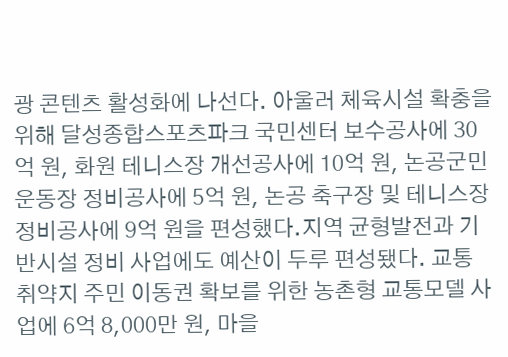광 콘텐츠 활성화에 나선다. 아울러 체육시설 확충을 위해 달성종합스포츠파크 국민센터 보수공사에 30억 원, 화원 테니스장 개선공사에 10억 원, 논공군민운동장 정비공사에 5억 원, 논공 축구장 및 테니스장 정비공사에 9억 원을 편성했다.지역 균형발전과 기반시설 정비 사업에도 예산이 두루 편성됐다. 교통 취약지 주민 이동권 확보를 위한 농촌형 교통모델 사업에 6억 8,000만 원, 마을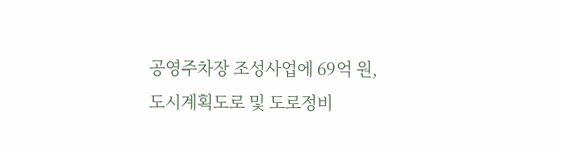공영주차장 조성사업에 69억 원, 도시계획도로 및 도로정비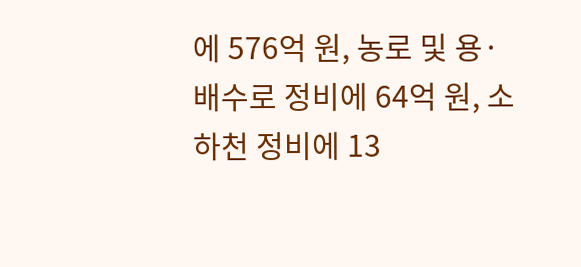에 576억 원, 농로 및 용·배수로 정비에 64억 원, 소하천 정비에 13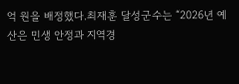억 원을 배정했다.최재훈 달성군수는 “2026년 예산은 민생 안정과 지역경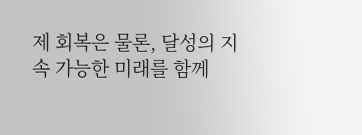제 회복은 물론, 달성의 지속 가능한 미래를 함께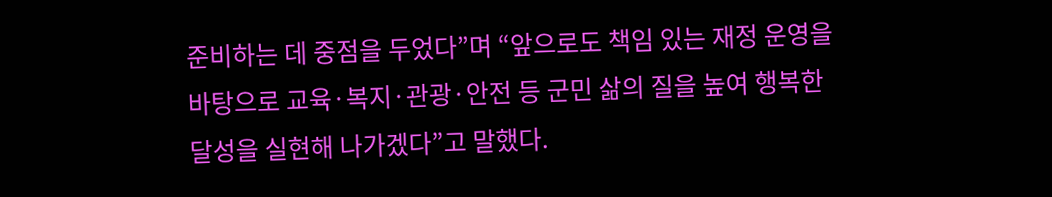준비하는 데 중점을 두었다”며 “앞으로도 책임 있는 재정 운영을 바탕으로 교육·복지·관광·안전 등 군민 삶의 질을 높여 행복한 달성을 실현해 나가겠다”고 말했다.